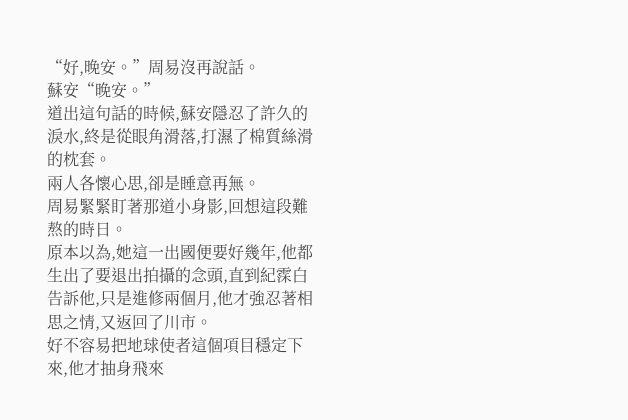“好,晚安。”周易沒再說話。
蘇安“晚安。”
道出這句話的時候,蘇安隱忍了許久的淚水,終是從眼角滑落,打濕了棉質絲滑的枕套。
兩人各懷心思,卻是睡意再無。
周易緊緊盯著那道小身影,回想這段難熬的時日。
原本以為,她這一出國便要好幾年,他都生出了要退出拍攝的念頭,直到紀霂白告訴他,只是進修兩個月,他才強忍著相思之情,又返回了川市。
好不容易把地球使者這個項目穩定下來,他才抽身飛來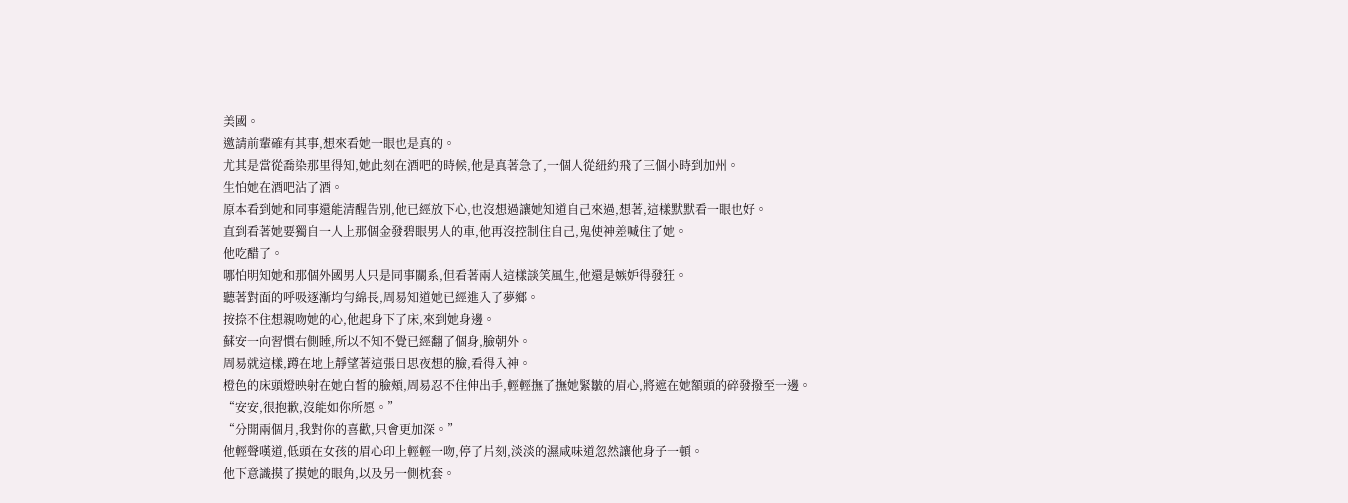美國。
邀請前輩確有其事,想來看她一眼也是真的。
尤其是當從喬染那里得知,她此刻在酒吧的時候,他是真著急了,一個人從紐約飛了三個小時到加州。
生怕她在酒吧沾了酒。
原本看到她和同事還能清醒告別,他已經放下心,也沒想過讓她知道自己來過,想著,這樣默默看一眼也好。
直到看著她要獨自一人上那個金發碧眼男人的車,他再沒控制住自己,鬼使神差喊住了她。
他吃醋了。
哪怕明知她和那個外國男人只是同事關系,但看著兩人這樣談笑風生,他還是嫉妒得發狂。
聽著對面的呼吸逐漸均勻綿長,周易知道她已經進入了夢鄉。
按捺不住想親吻她的心,他起身下了床,來到她身邊。
蘇安一向習慣右側睡,所以不知不覺已經翻了個身,臉朝外。
周易就這樣,蹲在地上靜望著這張日思夜想的臉,看得入神。
橙色的床頭燈映射在她白皙的臉頰,周易忍不住伸出手,輕輕撫了撫她緊皺的眉心,將遮在她額頭的碎發撥至一邊。
“安安,很抱歉,沒能如你所愿。”
“分開兩個月,我對你的喜歡,只會更加深。”
他輕聲嘆道,低頭在女孩的眉心印上輕輕一吻,停了片刻,淡淡的濕咸味道忽然讓他身子一頓。
他下意識摸了摸她的眼角,以及另一側枕套。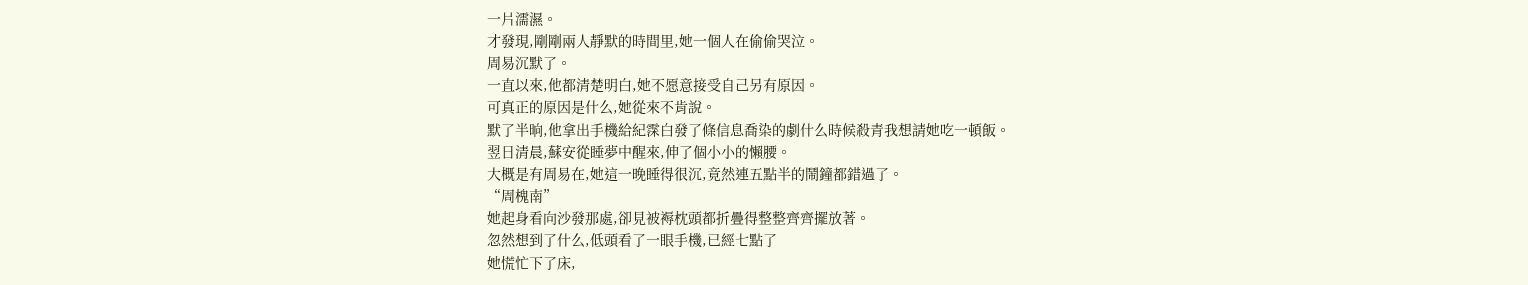一片濡濕。
才發現,剛剛兩人靜默的時間里,她一個人在偷偷哭泣。
周易沉默了。
一直以來,他都清楚明白,她不愿意接受自己另有原因。
可真正的原因是什么,她從來不肯說。
默了半晌,他拿出手機給紀霂白發了條信息喬染的劇什么時候殺青我想請她吃一頓飯。
翌日清晨,蘇安從睡夢中醒來,伸了個小小的懶腰。
大概是有周易在,她這一晚睡得很沉,竟然連五點半的鬧鐘都錯過了。
“周槐南”
她起身看向沙發那處,卻見被褥枕頭都折疊得整整齊齊擺放著。
忽然想到了什么,低頭看了一眼手機,已經七點了
她慌忙下了床,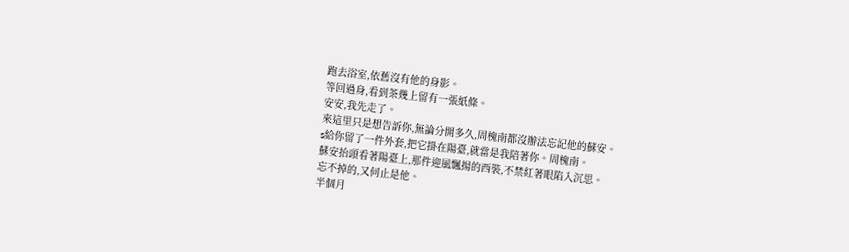跑去浴室,依舊沒有他的身影。
等回過身,看到茶幾上留有一張紙條。
安安,我先走了。
來這里只是想告訴你,無論分開多久,周槐南都沒辦法忘記他的蘇安。
s給你留了一件外套,把它掛在陽臺,就當是我陪著你。周槐南。
蘇安抬頭看著陽臺上,那件迎風飄揚的西裝,不禁紅著眼陷入沉思。
忘不掉的,又何止是他。
半個月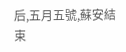后,五月五號,蘇安結束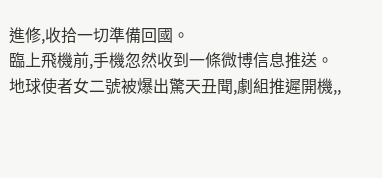進修,收拾一切準備回國。
臨上飛機前,手機忽然收到一條微博信息推送。
地球使者女二號被爆出驚天丑聞,劇組推遲開機,,